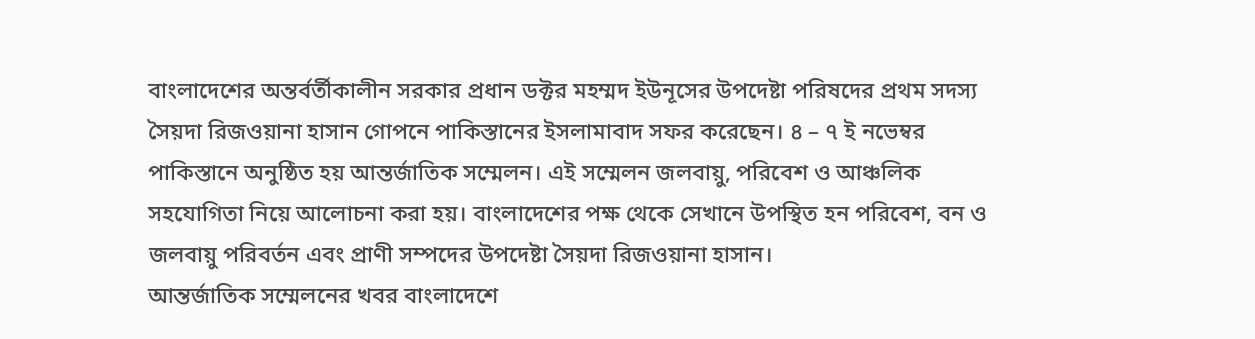বাংলাদেশের অন্তর্বর্তীকালীন সরকার প্রধান ডক্টর মহম্মদ ইউনূসের উপদেষ্টা পরিষদের প্রথম সদস্য সৈয়দা রিজওয়ানা হাসান গোপনে পাকিস্তানের ইসলামাবাদ সফর করেছেন। ৪ – ৭ ই নভেম্বর পাকিস্তানে অনুষ্ঠিত হয় আন্তর্জাতিক সম্মেলন। এই সম্মেলন জলবায়ু, পরিবেশ ও আঞ্চলিক সহযোগিতা নিয়ে আলোচনা করা হয়। বাংলাদেশের পক্ষ থেকে সেখানে উপস্থিত হন পরিবেশ, বন ও জলবায়ু পরিবর্তন এবং প্রাণী সম্পদের উপদেষ্টা সৈয়দা রিজওয়ানা হাসান।
আন্তর্জাতিক সম্মেলনের খবর বাংলাদেশে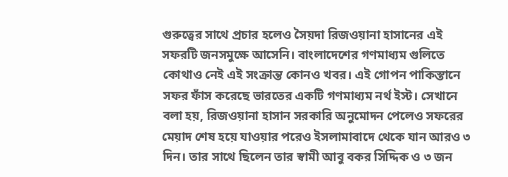গুরুত্বের সাথে প্রচার হলেও সৈয়দা রিজওয়ানা হাসানের এই সফরটি জনসমুক্ষে আসেনি। বাংলাদেশের গণমাধ্যম গুলিতে কোথাও নেই এই সংক্রান্ত কোনও খবর। এই গোপন পাকিস্তানে সফর ফাঁস করেছে ভারতের একটি গণমাধ্যম নর্থ ইস্ট। সেখানে বলা হয়, রিজওয়ানা হাসান সরকারি অনুমোদন পেলেও সফরের মেয়াদ শেষ হয়ে যাওয়ার পরেও ইসলামাবাদে থেকে যান আরও ৩ দিন। তার সাথে ছিলেন তার স্বামী আবু বকর সিদ্দিক ও ৩ জন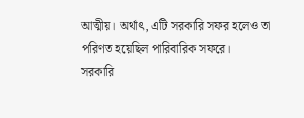আত্মীয়। অর্থাৎ, এটি সরকারি সফর হলেও তা পরিণত হয়েছিল পারিবারিক সফরে।
সরকারি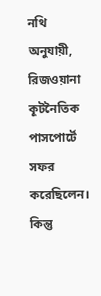নথি অনুযায়ী, রিজওয়ানা কূটনৈতিক পাসপোর্টে সফর করেছিলেন। কিন্তু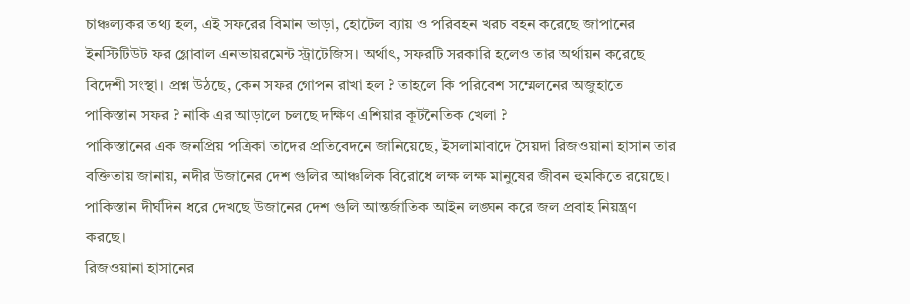চাঞ্চল্যকর তথ্য হল, এই সফরের বিমান ভাড়া, হোটেল ব্যায় ও পরিবহন খরচ বহন করেছে জাপানের ইনস্টিটিউট ফর গ্লোবাল এনভায়রমেন্ট স্ট্রাটেজিস। অর্থাৎ, সফরটি সরকারি হলেও তার অর্থায়ন করেছে বিদেশী সংস্থা। প্রশ্ন উঠছে, কেন সফর গোপন রাখা হল ? তাহলে কি পরিবেশ সম্মেলনের অজুহাতে পাকিস্তান সফর ? নাকি এর আড়ালে চলছে দক্ষিণ এশিয়ার কূটনৈতিক খেলা ?
পাকিস্তানের এক জনপ্রিয় পত্রিকা তাদের প্রতিবেদনে জানিয়েছে, ইসলামাবাদে সৈয়দা রিজওয়ানা হাসান তার বক্তিতায় জানায়, নদীর উজানের দেশ গুলির আঞ্চলিক বিরোধে লক্ষ লক্ষ মানুষের জীবন হুমকিতে রয়েছে। পাকিস্তান দীর্ঘদিন ধরে দেখছে উজানের দেশ গুলি আন্তর্জাতিক আইন লঙ্ঘন করে জল প্রবাহ নিয়ন্ত্রণ করছে।
রিজওয়ানা হাসানের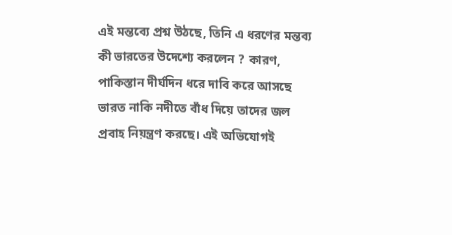এই মন্তব্যে প্রশ্ন উঠছে, তিনি এ ধরণের মন্তব্য কী ভারতের উদেশ্যে করলেন ? কারণ, পাকিস্তান দীর্ঘদিন ধরে দাবি করে আসছে ভারত নাকি নদীতে বাঁধ দিয়ে তাদের জল প্রবাহ নিয়ন্ত্রণ করছে। এই অভিযোগই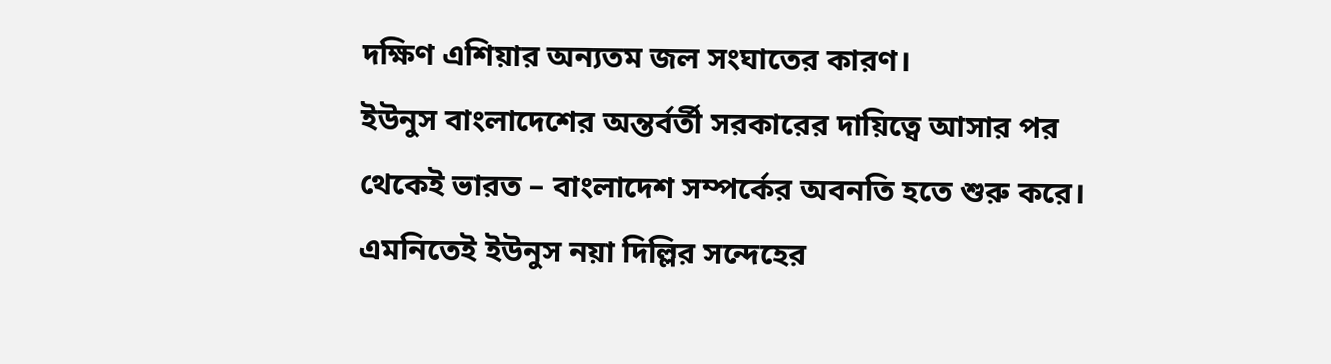দক্ষিণ এশিয়ার অন্যতম জল সংঘাতের কারণ।
ইউনুস বাংলাদেশের অন্তর্বর্তী সরকারের দায়িত্বে আসার পর থেকেই ভারত – বাংলাদেশ সম্পর্কের অবনতি হতে শুরু করে। এমনিতেই ইউনুস নয়া দিল্লির সন্দেহের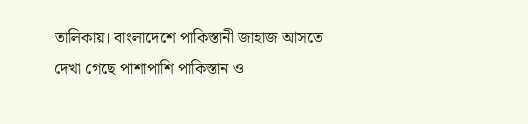তালিকায়। বাংলাদেশে পাকিস্তানী জাহাজ আসতে দেখা গেছে পাশাপাশি পাকিস্তান ও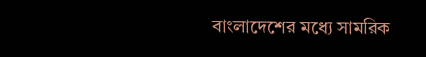বাংলাদেশের মধ্যে সামরিক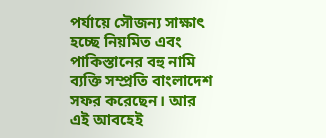পর্যায়ে সৌজন্য সাক্ষাৎ হচ্ছে নিয়মিত এবং পাকিস্তানের বহু নামি ব্যক্তি সম্প্রতি বাংলাদেশ সফর করেছেন। আর এই আবহেই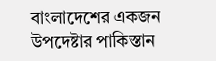বাংলাদেশের একজন উপদেষ্টার পাকিস্তান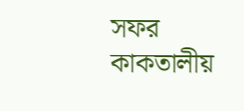সফর কাকতালীয়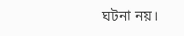ঘটনা নয়।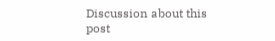Discussion about this post